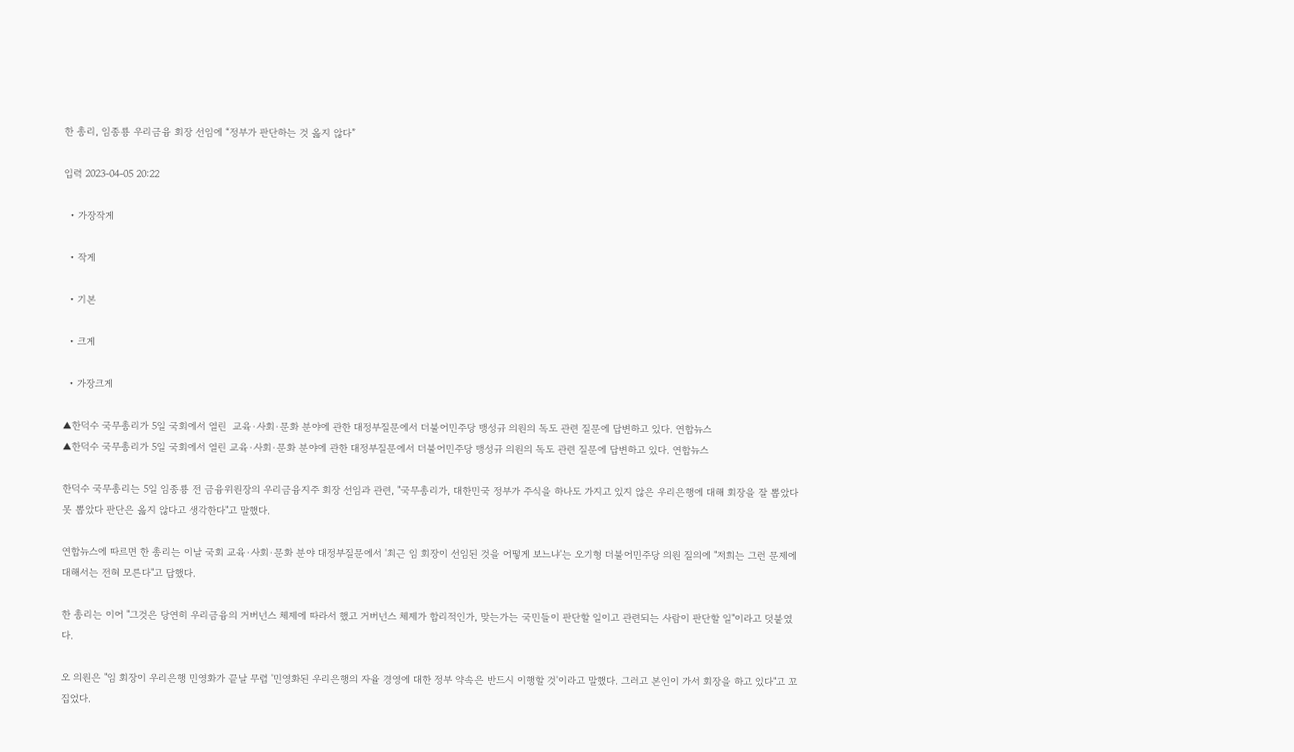한 총리, 임종룡 우리금융 회장 선임에 “정부가 판단하는 것 옳지 않다”

입력 2023-04-05 20:22

  • 가장작게

  • 작게

  • 기본

  • 크게

  • 가장크게

▲한덕수 국무총리가 5일 국회에서 열린  교육·사회·문화 분야에 관한 대정부질문에서 더불어민주당 맹성규 의원의 독도 관련 질문에 답변하고 있다. 연합뉴스
▲한덕수 국무총리가 5일 국회에서 열린 교육·사회·문화 분야에 관한 대정부질문에서 더불어민주당 맹성규 의원의 독도 관련 질문에 답변하고 있다. 연합뉴스

한덕수 국무총리는 5일 임종룡 전 금융위원장의 우리금융지주 회장 선임과 관련, "국무총리가, 대한민국 정부가 주식을 하나도 가지고 있지 않은 우리은행에 대해 회장을 잘 뽑았다 못 뽑았다 판단은 옳지 않다고 생각한다"고 말했다.

연합뉴스에 따르면 한 총리는 이날 국회 교육·사회·문화 분야 대정부질문에서 '최근 임 회장이 선임된 것을 어떻게 보느냐'는 오기형 더불어민주당 의원 질의에 "저희는 그런 문제에 대해서는 전혀 모른다"고 답했다.

한 총리는 이어 "그것은 당연히 우리금융의 거버넌스 체제에 따라서 했고 거버넌스 체제가 합리적인가, 맞는가는 국민들이 판단할 일이고 관련되는 사람이 판단할 일"이라고 덧붙였다.

오 의원은 "임 회장이 우리은행 민영화가 끝날 무렵 '민영화된 우리은행의 자율 경영에 대한 정부 약속은 반드시 이행할 것'이라고 말했다. 그러고 본인이 가서 회장을 하고 있다"고 꼬집었다.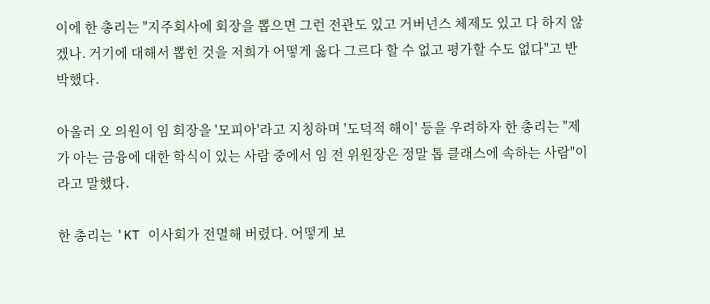이에 한 총리는 "지주회사에 회장을 뽑으면 그런 전관도 있고 거버넌스 체제도 있고 다 하지 않겠나. 거기에 대해서 뽑힌 것을 저희가 어떻게 옳다 그르다 할 수 없고 평가할 수도 없다"고 반박했다.

아울러 오 의원이 임 회장을 '모피아'라고 지칭하며 '도덕적 해이' 등을 우려하자 한 총리는 "제가 아는 금융에 대한 학식이 있는 사람 중에서 임 전 위원장은 정말 톱 클래스에 속하는 사람"이라고 말했다.

한 총리는 'KT 이사회가 전멸해 버렸다. 어떻게 보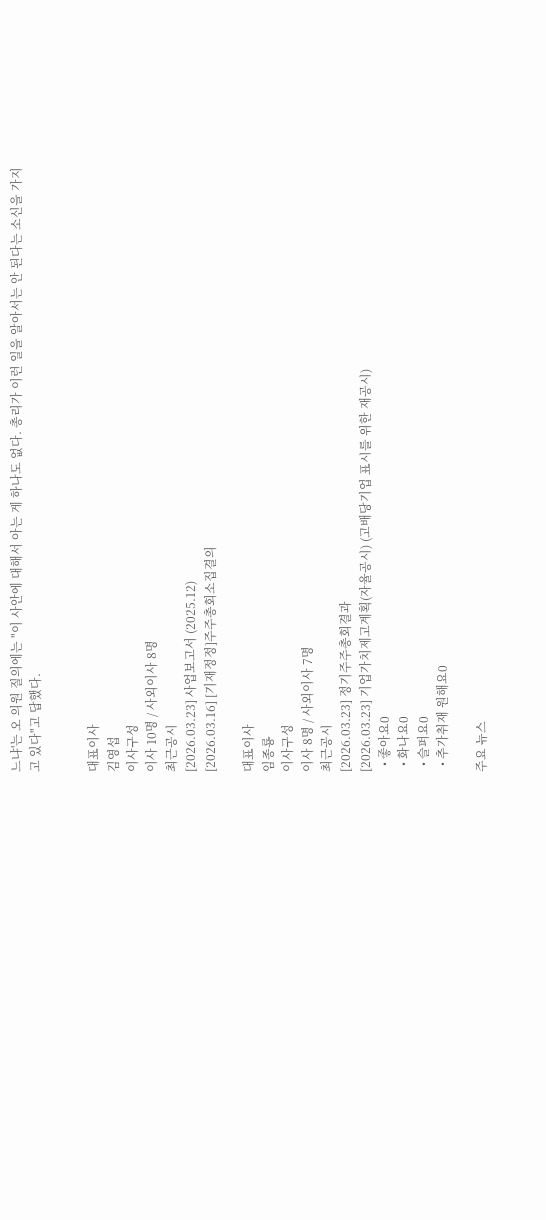느냐'는 오 의원 질의에는 "이 사안에 대해서 아는 게 하나도 없다. 총리가 이런 일을 알아서는 안 된다는 소신을 가지고 있다"고 답했다.


대표이사
김영섭
이사구성
이사 10명 / 사외이사 8명
최근공시
[2026.03.23] 사업보고서 (2025.12)
[2026.03.16] [기재정정]주주총회소집결의

대표이사
임종룡
이사구성
이사 8명 / 사외이사 7명
최근공시
[2026.03.23] 정기주주총회결과
[2026.03.23] 기업가치제고계획(자율공시) (고배당기업 표시를 위한 재공시)
  • 좋아요0
  • 화나요0
  • 슬퍼요0
  • 추가취재 원해요0

주요 뉴스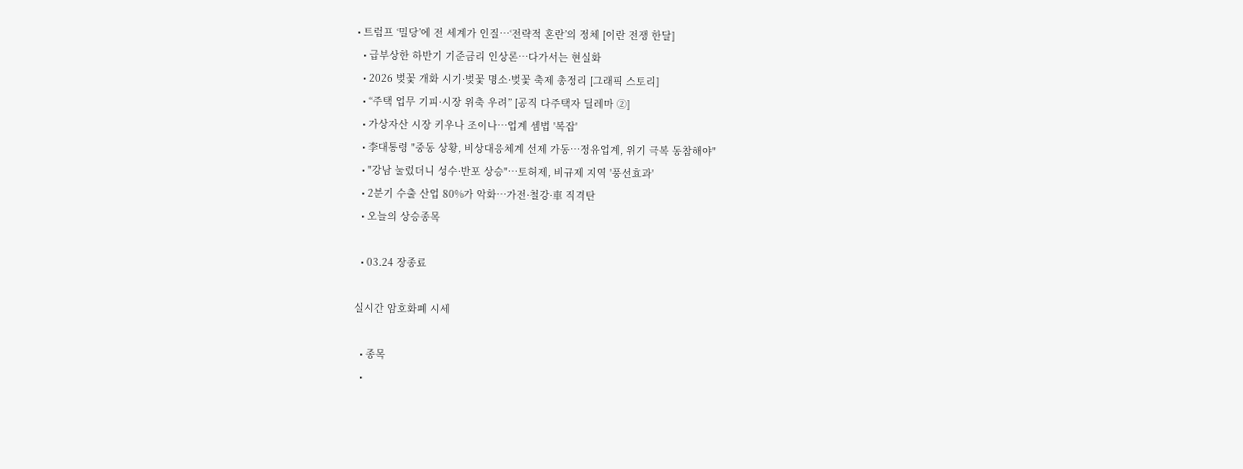• 트럼프 ‘밀당’에 전 세계가 인질…‘전략적 혼란’의 정체 [이란 전쟁 한달]
  • 급부상한 하반기 기준금리 인상론…다가서는 현실화
  • 2026 벚꽃 개화 시기·벚꽃 명소·벚꽃 축제 총정리 [그래픽 스토리]
  • “주택 업무 기피·시장 위축 우려” [공직 다주택자 딜레마 ②]
  • 가상자산 시장 키우나 조이나…업계 셈법 '복잡'
  • 李대통령 "중동 상황, 비상대응체계 선제 가동…정유업계, 위기 극복 동참해야"
  • "강남 눌렀더니 성수·반포 상승"⋯토허제, 비규제 지역 '풍선효과'
  • 2분기 수출 산업 80%가 악화…가전·철강·車 직격탄
  • 오늘의 상승종목

  • 03.24 장종료

실시간 암호화폐 시세

  • 종목
  •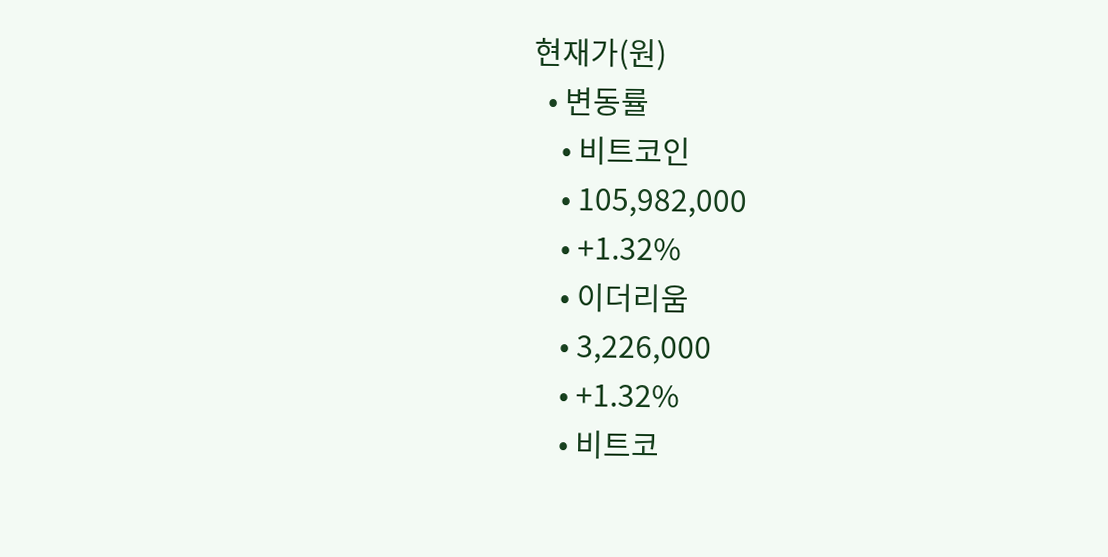현재가(원)
  • 변동률
    • 비트코인
    • 105,982,000
    • +1.32%
    • 이더리움
    • 3,226,000
    • +1.32%
    • 비트코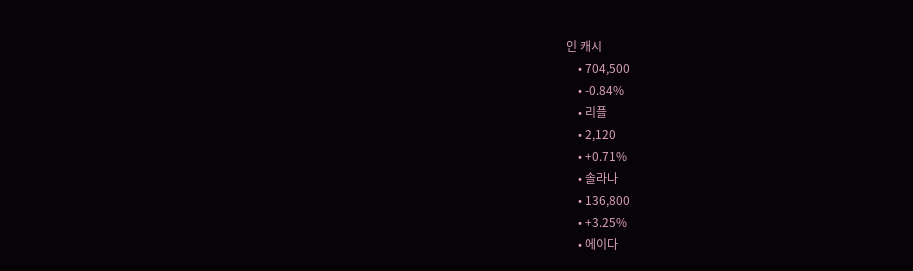인 캐시
    • 704,500
    • -0.84%
    • 리플
    • 2,120
    • +0.71%
    • 솔라나
    • 136,800
    • +3.25%
    • 에이다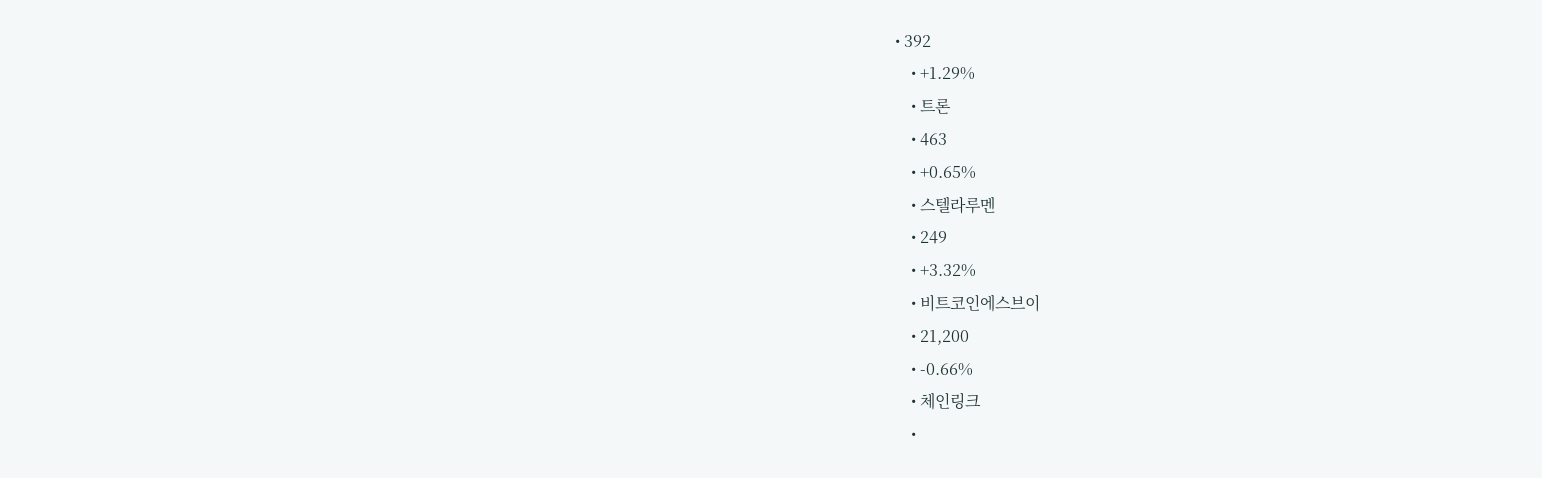• 392
    • +1.29%
    • 트론
    • 463
    • +0.65%
    • 스텔라루멘
    • 249
    • +3.32%
    • 비트코인에스브이
    • 21,200
    • -0.66%
    • 체인링크
    •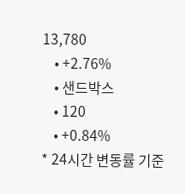13,780
    • +2.76%
    • 샌드박스
    • 120
    • +0.84%
* 24시간 변동률 기준